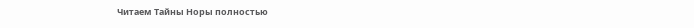Читаем Тайны Норы полностью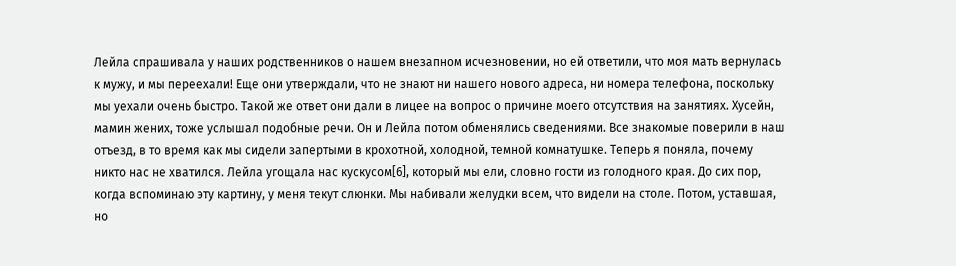Лейла спрашивала у наших родственников о нашем внезапном исчезновении, но ей ответили, что моя мать вернулась к мужу, и мы переехали! Еще они утверждали, что не знают ни нашего нового адреса, ни номера телефона, поскольку мы уехали очень быстро. Такой же ответ они дали в лицее на вопрос о причине моего отсутствия на занятиях. Хусейн, мамин жених, тоже услышал подобные речи. Он и Лейла потом обменялись сведениями. Все знакомые поверили в наш отъезд, в то время как мы сидели запертыми в крохотной, холодной, темной комнатушке. Теперь я поняла, почему никто нас не хватился. Лейла угощала нас кускусом[6], который мы ели, словно гости из голодного края. До сих пор, когда вспоминаю эту картину, у меня текут слюнки. Мы набивали желудки всем, что видели на столе. Потом, уставшая, но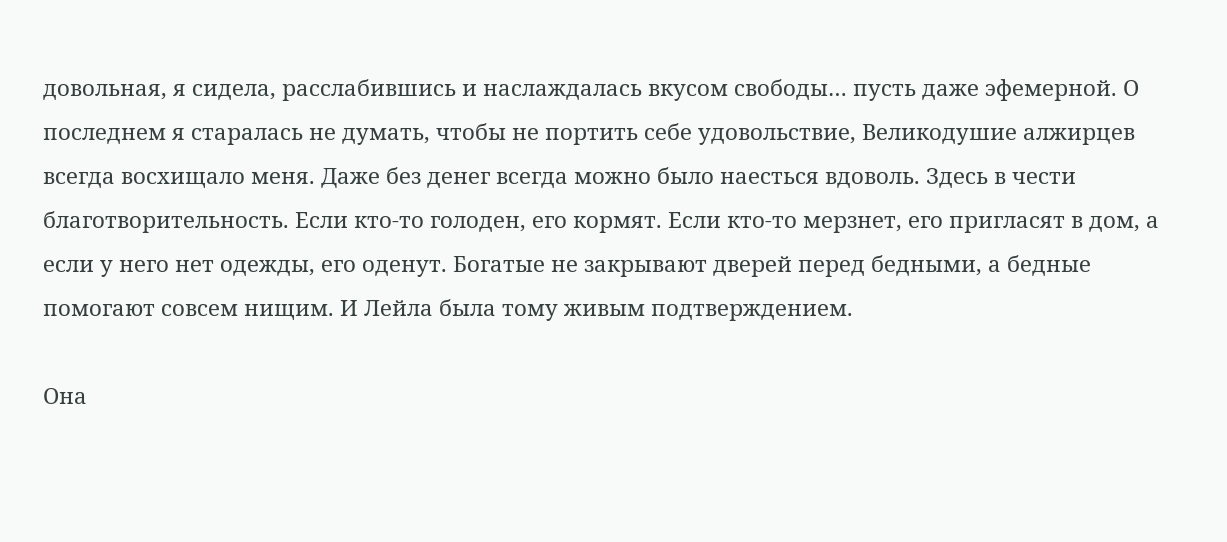довольная, я сидела, расслабившись и наслаждалась вкусом свободы… пусть даже эфемерной. О последнем я старалась не думать, чтобы не портить себе удовольствие, Великодушие алжирцев всегда восхищало меня. Даже без денег всегда можно было наесться вдоволь. Здесь в чести благотворительность. Если кто-то голоден, его кормят. Если кто-то мерзнет, его пригласят в дом, а если у него нет одежды, его оденут. Богатые не закрывают дверей перед бедными, а бедные помогают совсем нищим. И Лейла была тому живым подтверждением.

Она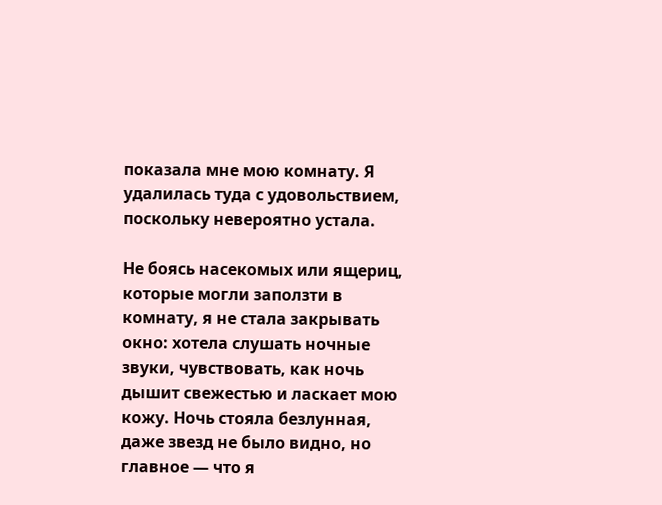показала мне мою комнату. Я удалилась туда с удовольствием, поскольку невероятно устала.

Не боясь насекомых или ящериц, которые могли заползти в комнату, я не стала закрывать окно: хотела слушать ночные звуки, чувствовать, как ночь дышит свежестью и ласкает мою кожу. Ночь стояла безлунная, даже звезд не было видно, но главное — что я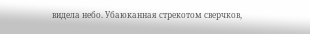видела небо. Убаюканная стрекотом сверчков,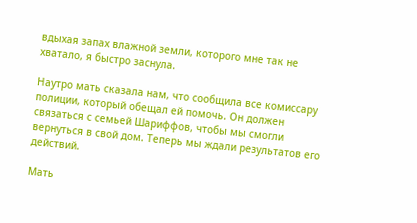вдыхая запах влажной земли, которого мне так не хватало, я быстро заснула.

Наутро мать сказала нам, что сообщила все комиссару полиции, который обещал ей помочь. Он должен связаться с семьей Шариффов, чтобы мы смогли вернуться в свой дом. Теперь мы ждали результатов его действий.

Мать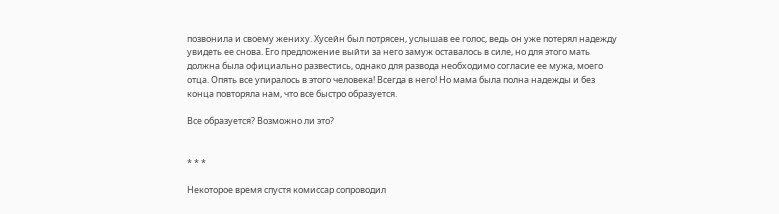позвонила и своему жениху. Хусейн был потрясен, услышав ее голос, ведь он уже потерял надежду увидеть ее снова. Его предложение выйти за него замуж оставалось в силе, но для этого мать должна была официально развестись, однако для развода необходимо согласие ее мужа, моего отца. Опять все упиралось в этого человека! Всегда в него! Но мама была полна надежды и без конца повторяла нам, что все быстро образуется.

Все образуется? Возможно ли это?


* * *

Некоторое время спустя комиссар сопроводил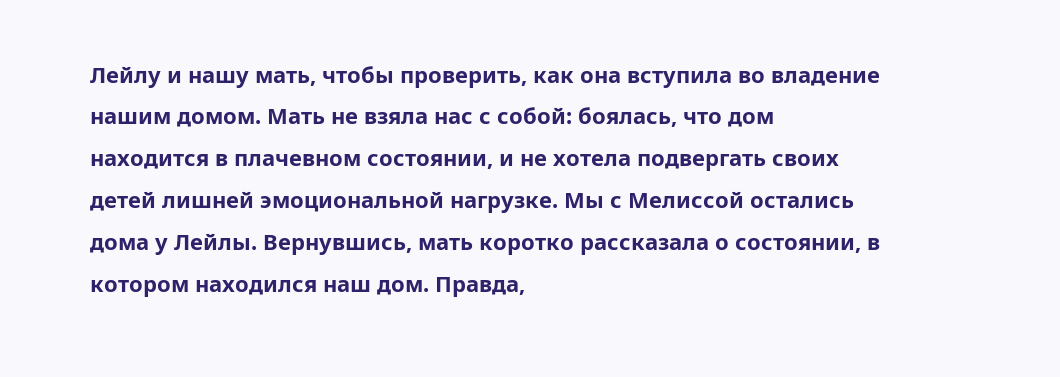Лейлу и нашу мать, чтобы проверить, как она вступила во владение нашим домом. Мать не взяла нас с собой: боялась, что дом находится в плачевном состоянии, и не хотела подвергать своих детей лишней эмоциональной нагрузке. Мы с Мелиссой остались дома у Лейлы. Вернувшись, мать коротко рассказала о состоянии, в котором находился наш дом. Правда,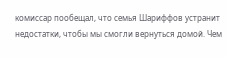комиссар пообещал, что семья Шариффов устранит недостатки, чтобы мы смогли вернуться домой. Чем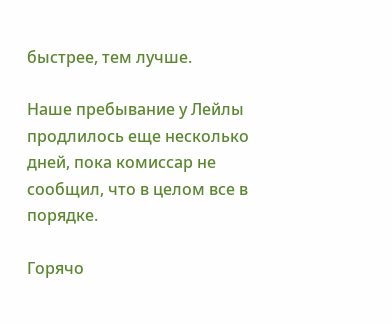быстрее, тем лучше.

Наше пребывание у Лейлы продлилось еще несколько дней, пока комиссар не сообщил, что в целом все в порядке.

Горячо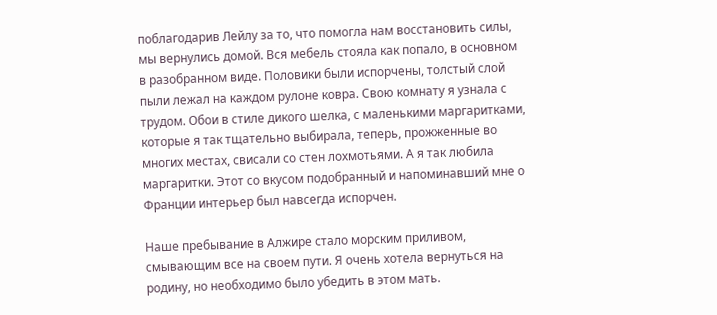поблагодарив Лейлу за то, что помогла нам восстановить силы, мы вернулись домой. Вся мебель стояла как попало, в основном в разобранном виде. Половики были испорчены, толстый слой пыли лежал на каждом рулоне ковра. Свою комнату я узнала с трудом. Обои в стиле дикого шелка, с маленькими маргаритками, которые я так тщательно выбирала, теперь, прожженные во многих местах, свисали со стен лохмотьями. А я так любила маргаритки. Этот со вкусом подобранный и напоминавший мне о Франции интерьер был навсегда испорчен.

Наше пребывание в Алжире стало морским приливом, смывающим все на своем пути. Я очень хотела вернуться на родину, но необходимо было убедить в этом мать.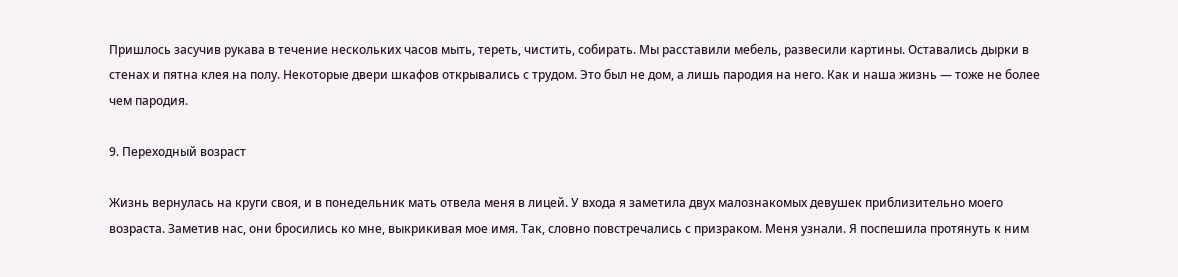Пришлось засучив рукава в течение нескольких часов мыть, тереть, чистить, собирать. Мы расставили мебель, развесили картины. Оставались дырки в стенах и пятна клея на полу. Некоторые двери шкафов открывались с трудом. Это был не дом, а лишь пародия на него. Как и наша жизнь — тоже не более чем пародия.

9. Переходный возраст

Жизнь вернулась на круги своя, и в понедельник мать отвела меня в лицей. У входа я заметила двух малознакомых девушек приблизительно моего возраста. Заметив нас, они бросились ко мне, выкрикивая мое имя. Так, словно повстречались с призраком. Меня узнали. Я поспешила протянуть к ним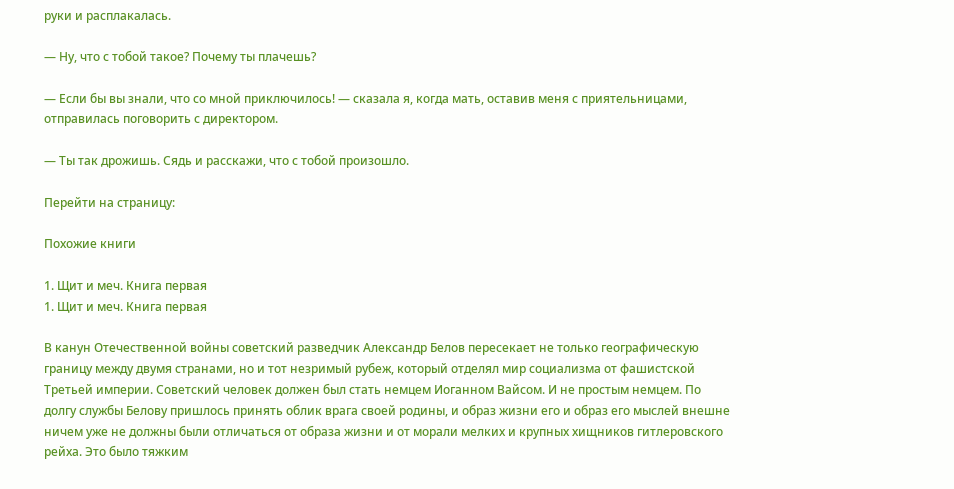руки и расплакалась.

— Ну, что с тобой такое? Почему ты плачешь?

— Если бы вы знали, что со мной приключилось! — сказала я, когда мать, оставив меня с приятельницами, отправилась поговорить с директором.

— Ты так дрожишь. Сядь и расскажи, что с тобой произошло.

Перейти на страницу:

Похожие книги

1. Щит и меч. Книга первая
1. Щит и меч. Книга первая

В канун Отечественной войны советский разведчик Александр Белов пересекает не только географическую границу между двумя странами, но и тот незримый рубеж, который отделял мир социализма от фашистской Третьей империи. Советский человек должен был стать немцем Иоганном Вайсом. И не простым немцем. По долгу службы Белову пришлось принять облик врага своей родины, и образ жизни его и образ его мыслей внешне ничем уже не должны были отличаться от образа жизни и от морали мелких и крупных хищников гитлеровского рейха. Это было тяжким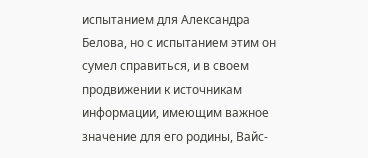испытанием для Александра Белова, но с испытанием этим он сумел справиться, и в своем продвижении к источникам информации, имеющим важное значение для его родины, Вайс-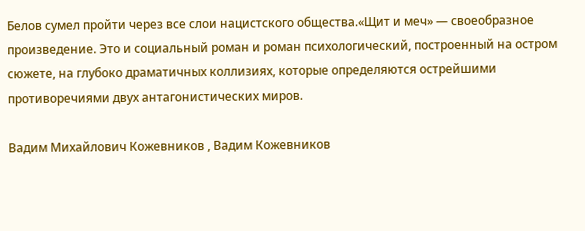Белов сумел пройти через все слои нацистского общества.«Щит и меч» — своеобразное произведение. Это и социальный роман и роман психологический, построенный на остром сюжете, на глубоко драматичных коллизиях, которые определяются острейшими противоречиями двух антагонистических миров.

Вадим Михайлович Кожевников , Вадим Кожевников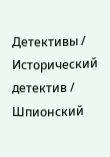Детективы / Исторический детектив / Шпионский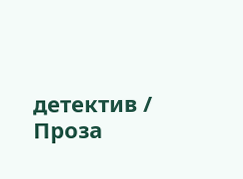детектив / Проза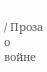/ Проза о войне